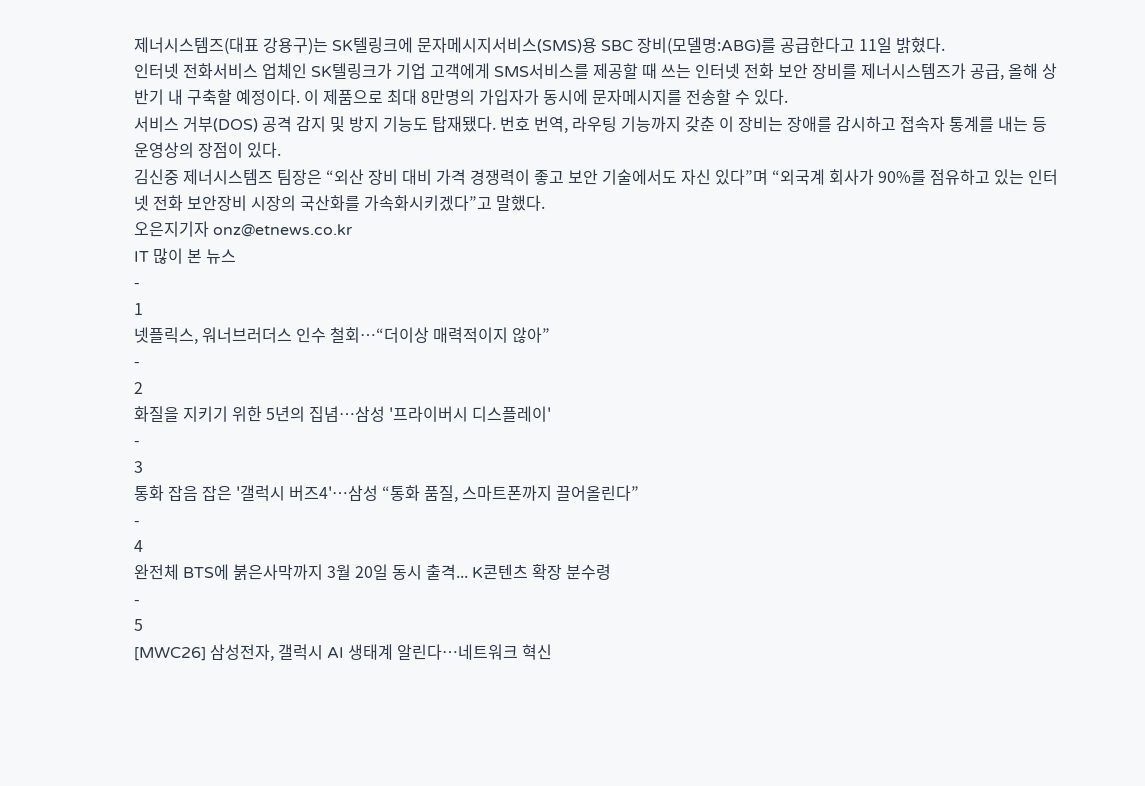제너시스템즈(대표 강용구)는 SK텔링크에 문자메시지서비스(SMS)용 SBC 장비(모델명:ABG)를 공급한다고 11일 밝혔다.
인터넷 전화서비스 업체인 SK텔링크가 기업 고객에게 SMS서비스를 제공할 때 쓰는 인터넷 전화 보안 장비를 제너시스템즈가 공급, 올해 상반기 내 구축할 예정이다. 이 제품으로 최대 8만명의 가입자가 동시에 문자메시지를 전송할 수 있다.
서비스 거부(DOS) 공격 감지 및 방지 기능도 탑재됐다. 번호 번역, 라우팅 기능까지 갖춘 이 장비는 장애를 감시하고 접속자 통계를 내는 등 운영상의 장점이 있다.
김신중 제너시스템즈 팀장은 “외산 장비 대비 가격 경쟁력이 좋고 보안 기술에서도 자신 있다”며 “외국계 회사가 90%를 점유하고 있는 인터넷 전화 보안장비 시장의 국산화를 가속화시키겠다”고 말했다.
오은지기자 onz@etnews.co.kr
IT 많이 본 뉴스
-
1
넷플릭스, 워너브러더스 인수 철회…“더이상 매력적이지 않아”
-
2
화질을 지키기 위한 5년의 집념…삼성 '프라이버시 디스플레이'
-
3
통화 잡음 잡은 '갤럭시 버즈4'…삼성 “통화 품질, 스마트폰까지 끌어올린다”
-
4
완전체 BTS에 붉은사막까지 3월 20일 동시 출격... K콘텐츠 확장 분수령
-
5
[MWC26] 삼성전자, 갤럭시 AI 생태계 알린다…네트워크 혁신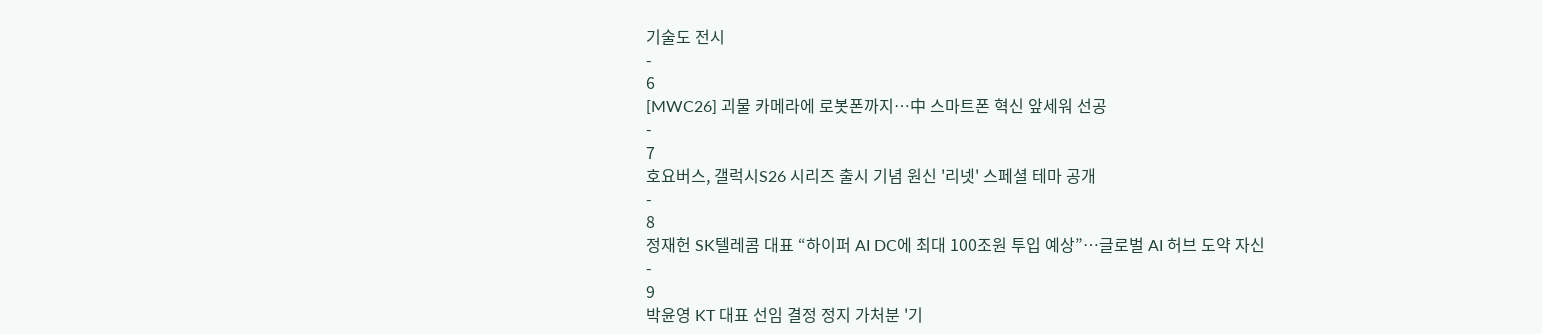기술도 전시
-
6
[MWC26] 괴물 카메라에 로봇폰까지…中 스마트폰 혁신 앞세워 선공
-
7
호요버스, 갤럭시S26 시리즈 출시 기념 원신 '리넷' 스페셜 테마 공개
-
8
정재헌 SK텔레콤 대표 “하이퍼 AI DC에 최대 100조원 투입 예상”…글로벌 AI 허브 도약 자신
-
9
박윤영 KT 대표 선임 결정 정지 가처분 '기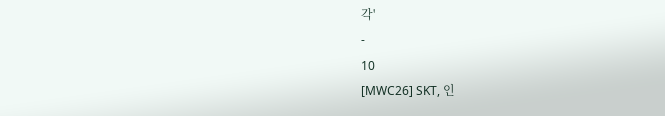각'
-
10
[MWC26] SKT, 인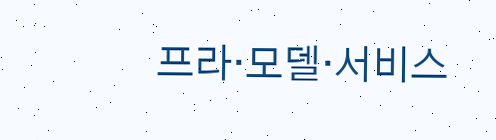프라·모델·서비스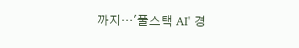까지…'풀스택 AI' 경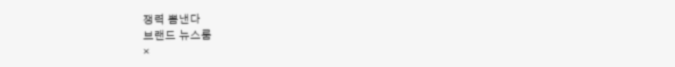쟁력 뽐낸다
브랜드 뉴스룸
×